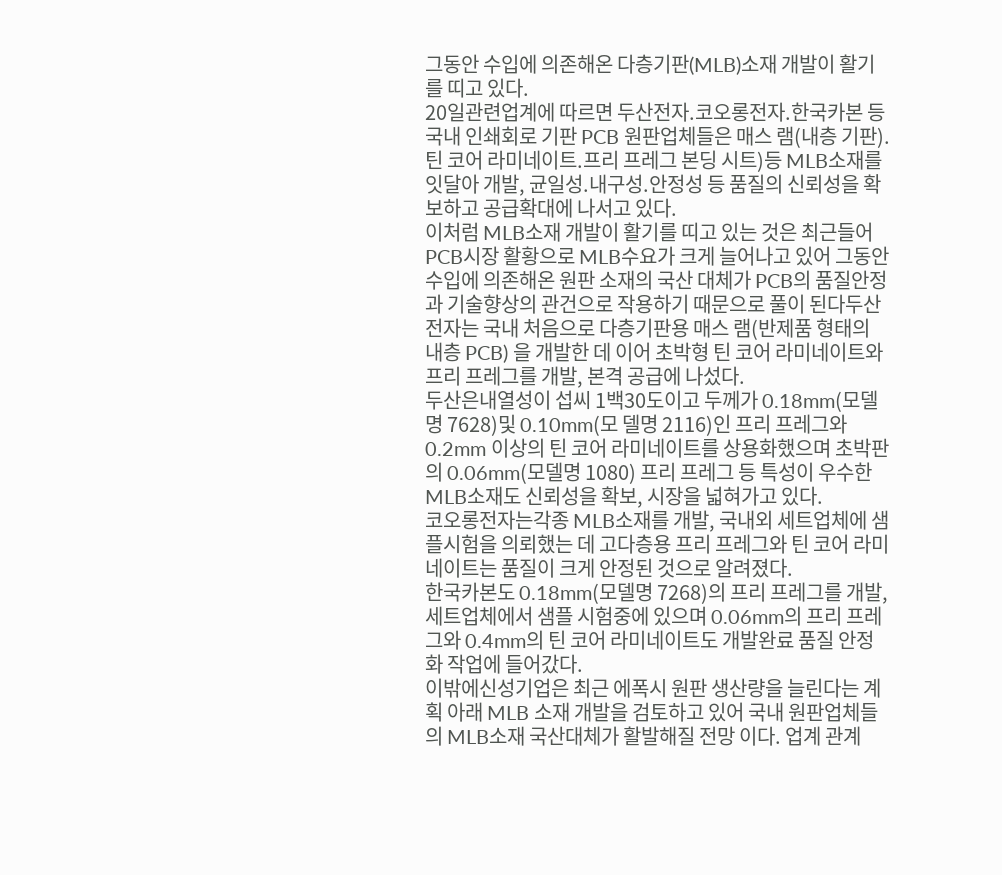그동안 수입에 의존해온 다층기판(MLB)소재 개발이 활기를 띠고 있다.
20일관련업계에 따르면 두산전자.코오롱전자.한국카본 등 국내 인쇄회로 기판 PCB 원판업체들은 매스 램(내층 기판).틴 코어 라미네이트.프리 프레그 본딩 시트)등 MLB소재를 잇달아 개발, 균일성.내구성.안정성 등 품질의 신뢰성을 확보하고 공급확대에 나서고 있다.
이처럼 MLB소재 개발이 활기를 띠고 있는 것은 최근들어 PCB시장 활황으로 MLB수요가 크게 늘어나고 있어 그동안 수입에 의존해온 원판 소재의 국산 대체가 PCB의 품질안정과 기술향상의 관건으로 작용하기 때문으로 풀이 된다두산 전자는 국내 처음으로 다층기판용 매스 램(반제품 형태의 내층 PCB) 을 개발한 데 이어 초박형 틴 코어 라미네이트와 프리 프레그를 개발, 본격 공급에 나섰다.
두산은내열성이 섭씨 1백30도이고 두께가 0.18mm(모델명 7628)및 0.10mm(모 델명 2116)인 프리 프레그와 0.2mm 이상의 틴 코어 라미네이트를 상용화했으며 초박판의 0.06mm(모델명 1080) 프리 프레그 등 특성이 우수한 MLB소재도 신뢰성을 확보, 시장을 넓혀가고 있다.
코오롱전자는각종 MLB소재를 개발, 국내외 세트업체에 샘플시험을 의뢰했는 데 고다층용 프리 프레그와 틴 코어 라미네이트는 품질이 크게 안정된 것으로 알려졌다.
한국카본도 0.18mm(모델명 7268)의 프리 프레그를 개발, 세트업체에서 샘플 시험중에 있으며 0.06mm의 프리 프레그와 0.4mm의 틴 코어 라미네이트도 개발완료 품질 안정화 작업에 들어갔다.
이밖에신성기업은 최근 에폭시 원판 생산량을 늘린다는 계획 아래 MLB 소재 개발을 검토하고 있어 국내 원판업체들의 MLB소재 국산대체가 활발해질 전망 이다. 업계 관계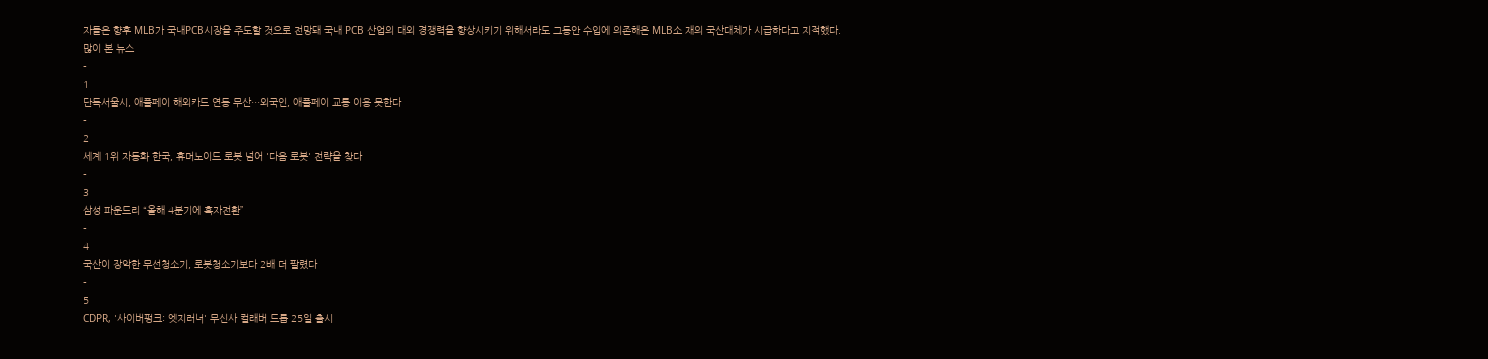자들은 향후 MLB가 국내PCB시장을 주도할 것으로 전망돼 국내 PCB 산업의 대외 경쟁력을 향상시키기 위해서라도 그동안 수입에 의존해온 MLB소 재의 국산대체가 시급하다고 지적했다.
많이 본 뉴스
-
1
단독서울시, 애플페이 해외카드 연동 무산…외국인, 애플페이 교통 이용 못한다
-
2
세계 1위 자동화 한국, 휴머노이드 로봇 넘어 '다음 로봇' 전략을 찾다
-
3
삼성 파운드리 “올해 4분기에 흑자전환”
-
4
국산이 장악한 무선청소기, 로봇청소기보다 2배 더 팔렸다
-
5
CDPR, '사이버펑크: 엣지러너' 무신사 컬래버 드롭 25일 출시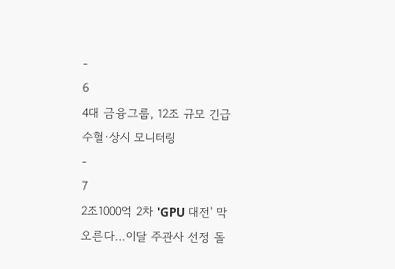-
6
4대 금융그룹, 12조 규모 긴급 수혈·상시 모니터링
-
7
2조1000억 2차 'GPU 대전' 막 오른다…이달 주관사 선정 돌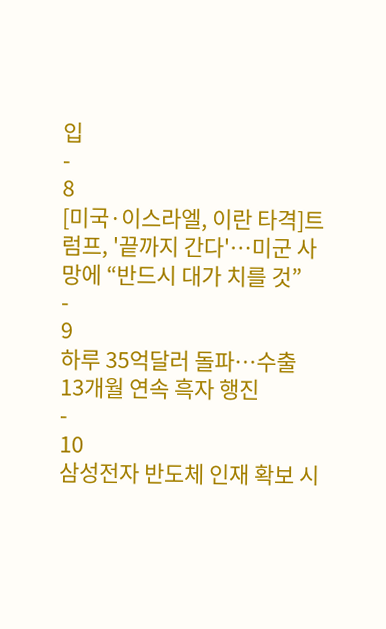입
-
8
[미국·이스라엘, 이란 타격]트럼프, '끝까지 간다'…미군 사망에 “반드시 대가 치를 것”
-
9
하루 35억달러 돌파…수출 13개월 연속 흑자 행진
-
10
삼성전자 반도체 인재 확보 시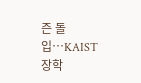즌 돌입…KAIST 장학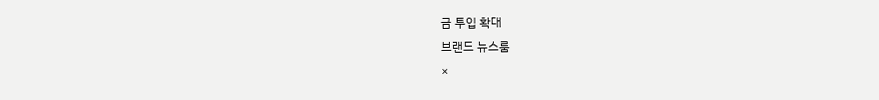금 투입 확대
브랜드 뉴스룸
×